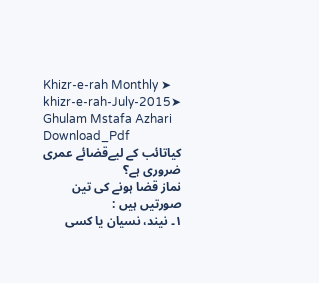Khizr-e-rah Monthly ➤
khizr-e-rah-July-2015➤
Ghulam Mstafa Azhari Download_Pdf
کیاتائب کے لیےقضائے عمری ضروری ہے؟
نماز قضا ہونے کی تین صورتیں ہیں :
۱۔ نیند، نسیان یا کسی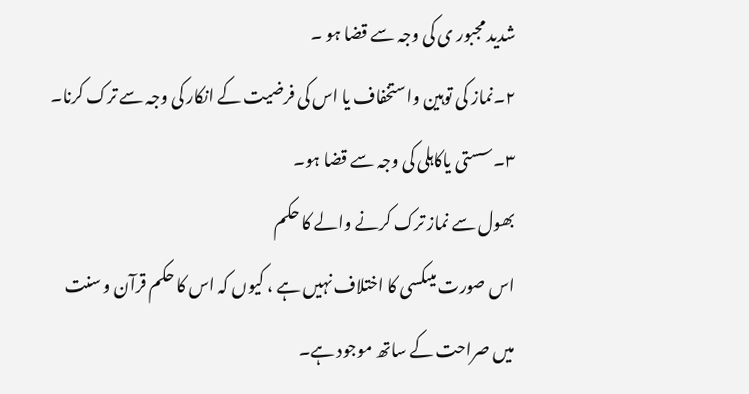شدید مجبور ی کی وجہ سے قضا ہو ۔
۲۔نماز کی توہین واستخفاف یا اس کی فرضیت کے انکار کی وجہ سے ترک کرنا۔
۳۔سستی یاکاہلی کی وجہ سے قضا ہو۔
بھول سے نماز ترک کرنے والے کا حکم
اس صورت میںکسی کا اختلاف نہیں ہے ، کیوں کہ اس کا حکم قرآن و سنت میں صراحت کے ساتھ موجود ہے۔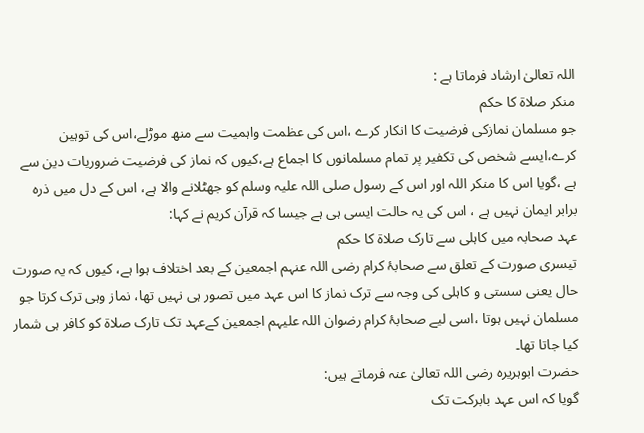اللہ تعالیٰ ارشاد فرماتا ہے :
منکر صلاۃ کا حکم
جو مسلمان نمازکی فرضیت کا انکار کرے ،اس کی عظمت واہمیت سے منھ موڑلے،اس کی توہین کرے،ایسے شخص کی تکفیر پر تمام مسلمانوں کا اجماع ہے،کیوں کہ نماز کی فرضیت ضروریات دین سے ہے ،گویا اس کا منکر اللہ اور اس کے رسول صلی اللہ علیہ وسلم کو جھٹلانے والا ہے، اس کے دل میں ذرہ برابر ایمان نہیں ہے ، اس کی یہ حالت ایسی ہی ہے جیسا کہ قرآن کریم نے کہا:
عہد صحابہ میں کاہلی سے تارک صلاۃ کا حکم
تیسری صورت کے تعلق سے صحابۂ کرام رضی اللہ عنہم اجمعین کے بعد اختلاف ہوا ہے، کیوں کہ یہ صورت حال یعنی سستی و کاہلی کی وجہ سے ترک نماز کا اس عہد میں تصور ہی نہیں تھا، نماز وہی ترک کرتا جو مسلمان نہیں ہوتا ،اسی لیے صحابۂ کرام رضوان اللہ علیہم اجمعین کےعہد تک تارک صلاۃ کو کافر ہی شمار کیا جاتا تھا۔
حضرت ابوہریرہ رضی اللہ تعالیٰ عنہ فرماتے ہیں:
گویا کہ اس عہد بابرکت تک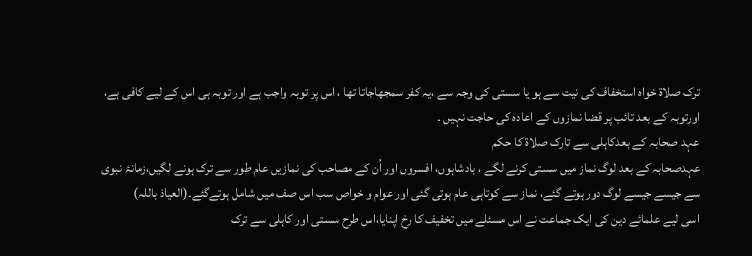ترک صلاۃ خواہ استخفاف کی نیت سے ہو یا سستی کی وجہ سے ،یہ کفر سمجھاجاتا تھا ، اس پر توبہ واجب ہے اور توبہ ہی اس کے لیے کافی ہے، اورتوبہ کے بعد تائب پر قضا نمازوں کے اعادہ کی حاجت نہیں ۔
عہد صحابہ کے بعدکاہلی سے تارک صلاۃ کا حکم
عہدصحابہ کے بعد لوگ نماز میں سستی کرنے لگے ، بادشاہوں، افسروں اور اُن کے مصاحب کی نمازیں عام طور سے ترک ہونے لگیں،زمانۂ نبوی سے جیسے جیسے لوگ دور ہوتے گئے، نماز سے کوتاہی عام ہوتی گئی اور عوام و خواص سب اس صف میں شامل ہوتےگئے۔(العیاذ باللہ)
اسی لیے علمائے دین کی ایک جماعت نے اس مسئلے میں تخفیف کا رخ اپنایا،اس طرح سستی اور کاہلی سے ترک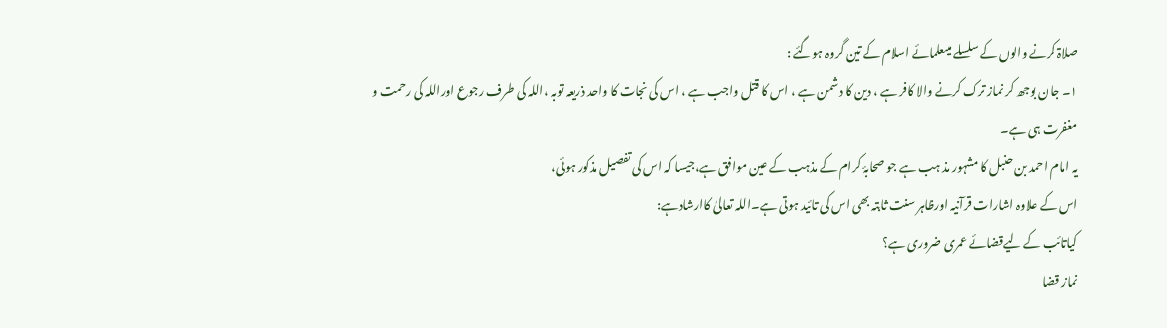صلاۃ کرنے والوں کے سلسلے میںعلمائے اسلام کے تین گروہ ہوگئے :
۱۔ جان بوجھ کر نماز ترک کرنے والا کافر ہے ، دین کا دشمن ہے ، اس کا قتل واجب ہے ، اس کی نجات کا واحد ذریعہ توبہ ،اللہ کی طرف رجوع اوراللہ کی رحمت و مغفرت ہی ہے۔
یہ امام احمد بن حنبل کا مشہور مذ ہب ہے جو صحابۂ کرام کے مذہب کے عین موافق ہے،جیسا کہ اس کی تفصیل مذکور ہوئی،
اس کے علاوہ اشارات قرآنیہ اورظاہر سنت ثابتہ بھی اس کی تائید ہوتی ہے۔اللہ تعالیٰ کاارشادہے:
کیاتائب کے لیےقضائے عمری ضروری ہے؟
نماز قضا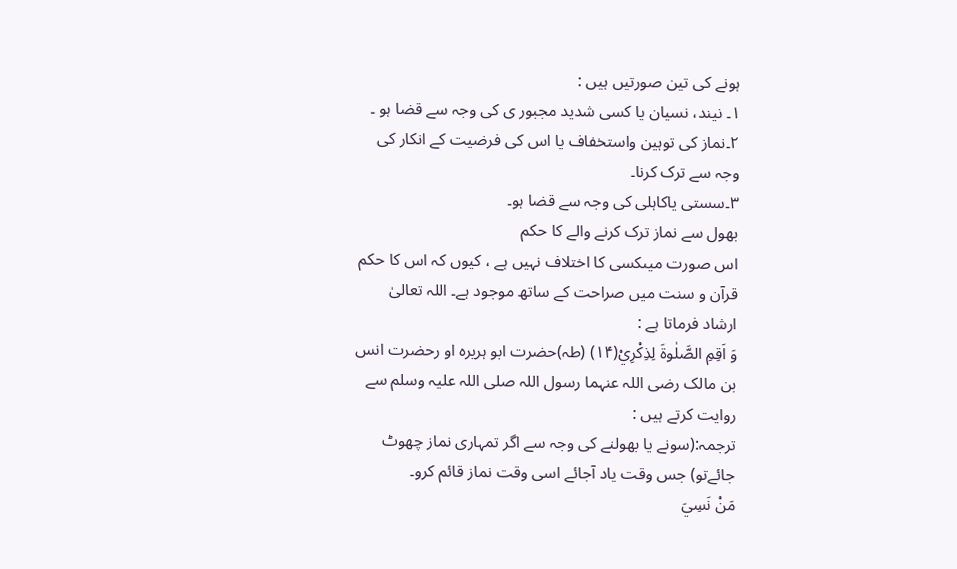ہونے کی تین صورتیں ہیں :
۱۔ نیند، نسیان یا کسی شدید مجبور ی کی وجہ سے قضا ہو ۔
۲۔نماز کی توہین واستخفاف یا اس کی فرضیت کے انکار کی وجہ سے ترک کرنا۔
۳۔سستی یاکاہلی کی وجہ سے قضا ہو۔
بھول سے نماز ترک کرنے والے کا حکم
اس صورت میںکسی کا اختلاف نہیں ہے ، کیوں کہ اس کا حکم قرآن و سنت میں صراحت کے ساتھ موجود ہے۔ اللہ تعالیٰ ارشاد فرماتا ہے :
وَ اَقِمِ الصَّلٰوةَ لِذِكْرِيْ(۱۴) (طہ)حضرت ابو ہریرہ او رحضرت انس بن مالک رضی اللہ عنہما رسول اللہ صلی اللہ علیہ وسلم سے روایت کرتے ہیں :
ترجمہ:(سونے یا بھولنے کی وجہ سے اگر تمہاری نماز چھوٹ جائےتو) جس وقت یاد آجائے اسی وقت نماز قائم کرو۔
مَنْ نَسِيَ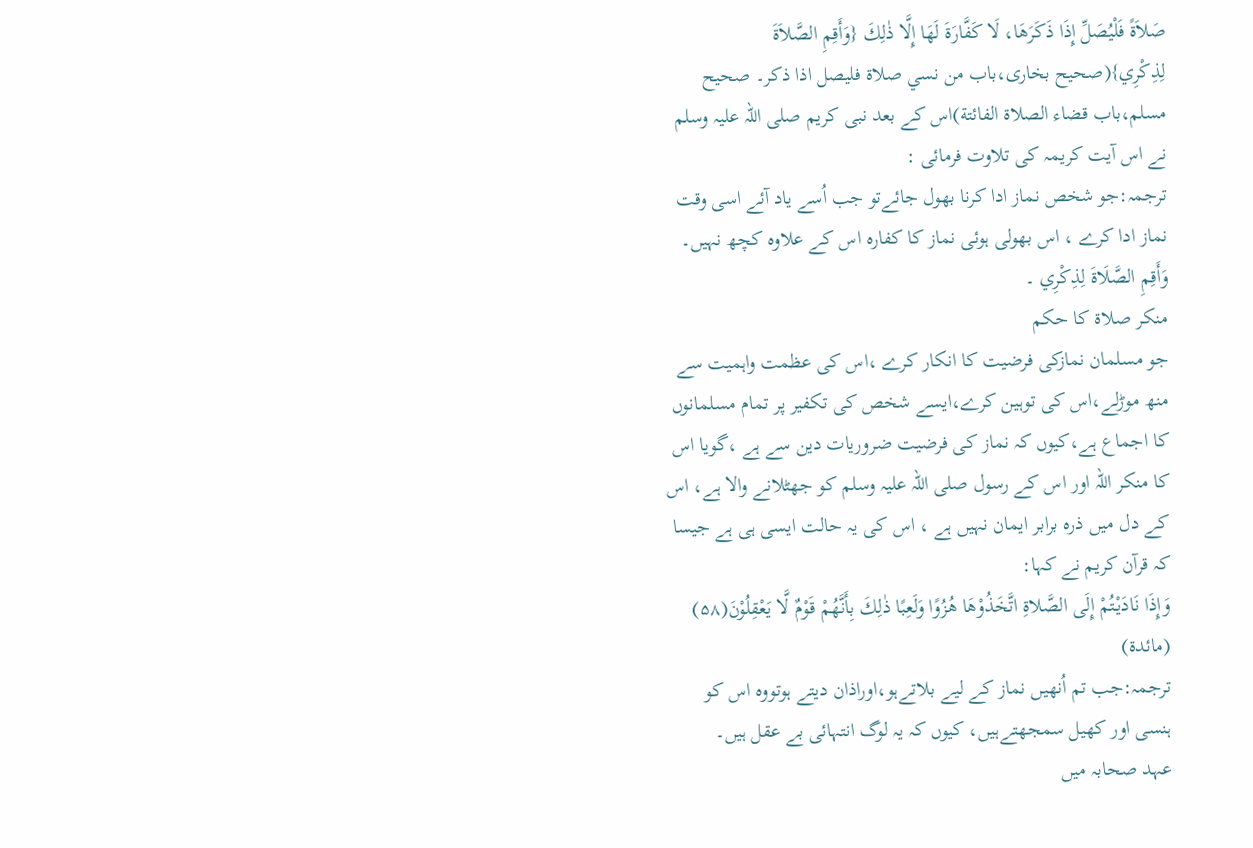صَلاَةً فَلْيُصَلِّ إِذَا ذَكَرَهَا، لَا كَفَّارَةَ لَهَا إِلَّا ذٰلِكَ {وَأَقِمِ الصَّلاَةَ لِذِكْرِي}(صحیح بخاری،باب من نسي صلاة فليصل اذا ذكر۔ صحیح مسلم،باب قضاء الصلاة الفائتة)اس کے بعد نبی کریم صلی اللہ علیہ وسلم نے اس آیت کریمہ کی تلاوت فرمائی :
ترجمہ:جو شخص نماز ادا کرنا بھول جائےتو جب اُسے یاد آئے اسی وقت نماز ادا کرے ، اس بھولی ہوئی نماز کا کفارہ اس کے علاوہ کچھ نہیں۔
وَأَقِمِ الصَّلَاةَ لِذِكْرِي ۔
منکر صلاۃ کا حکم
جو مسلمان نمازکی فرضیت کا انکار کرے ،اس کی عظمت واہمیت سے منھ موڑلے،اس کی توہین کرے،ایسے شخص کی تکفیر پر تمام مسلمانوں کا اجماع ہے،کیوں کہ نماز کی فرضیت ضروریات دین سے ہے ،گویا اس کا منکر اللہ اور اس کے رسول صلی اللہ علیہ وسلم کو جھٹلانے والا ہے، اس کے دل میں ذرہ برابر ایمان نہیں ہے ، اس کی یہ حالت ایسی ہی ہے جیسا کہ قرآن کریم نے کہا:
وَإِذَا نَادَيْتُمْ إِلَى الصَّلاةِ اتَّخَذُوْهَا هُزُوًا وَلَعِبًا ذٰلِكَ بِأَنَّهُمْ قَوْمٌ لَّا يَعْقِلُوْنَ(۵۸) (مائدة)
ترجمہ:جب تم اُنھیں نماز کے لیے بلاتےہو،اوراذان دیتے ہوتووہ اس کو ہنسی اور کھیل سمجھتےہیں، کیوں کہ یہ لوگ انتہائی بے عقل ہیں۔
عہد صحابہ میں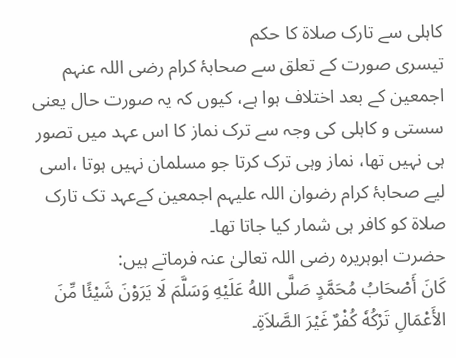کاہلی سے تارک صلاۃ کا حکم
تیسری صورت کے تعلق سے صحابۂ کرام رضی اللہ عنہم اجمعین کے بعد اختلاف ہوا ہے، کیوں کہ یہ صورت حال یعنی سستی و کاہلی کی وجہ سے ترک نماز کا اس عہد میں تصور ہی نہیں تھا، نماز وہی ترک کرتا جو مسلمان نہیں ہوتا ،اسی لیے صحابۂ کرام رضوان اللہ علیہم اجمعین کےعہد تک تارک صلاۃ کو کافر ہی شمار کیا جاتا تھا۔
حضرت ابوہریرہ رضی اللہ تعالیٰ عنہ فرماتے ہیں:
كَانَ أَصْحَابُ مُحَمَّدٍ صَلَّى اللهُ عَلَيْهِ وَسَلَّمَ لَا يَرَوْنَ شَيْئًا مِّنَ الأَعْمَالِ تَرْكُهٗ كُفْرٌ غَيْرَ الصَّلاَةِ۔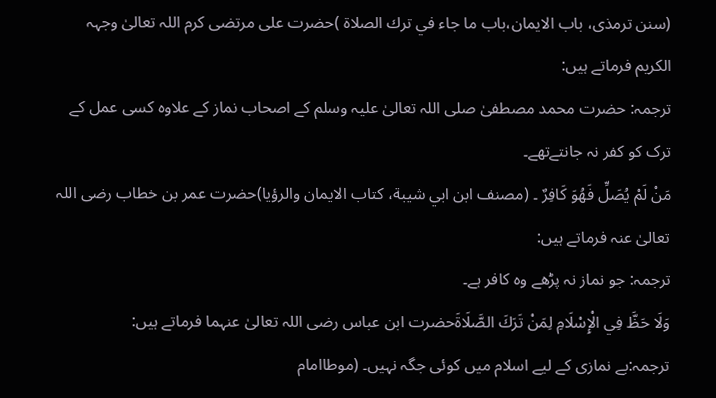(سنن ترمذی، باب الایمان،باب ما جاء في ترك الصلاة )حضرت علی مرتضی کرم اللہ تعالیٰ وجہہ الکریم فرماتے ہیں:
ترجمہ: حضرت محمد مصطفیٰ صلی اللہ تعالیٰ علیہ وسلم کے اصحاب نماز کے علاوہ کسی عمل کے ترک کو کفر نہ جانتےتھے۔
مَنْ لَمْ يُصَلِّ فَهُوَ كَافِرٌ ۔ (مصنف ابن ابي شيبة، كتاب الايمان والرؤيا)حضرت عمر بن خطاب رضی اللہ تعالیٰ عنہ فرماتے ہیں:
ترجمہ: جو نماز نہ پڑھے وہ کافر ہے۔
وَلَا حَظَّ فِي الْإِسْلَامِ لِمَنْ تَرَكَ الصَّلَاةَحضرت ابن عباس رضی اللہ تعالیٰ عنہما فرماتے ہیں:
ترجمہ:بے نمازی کے لیے اسلام میں کوئی جگہ نہیں۔ (موطاامام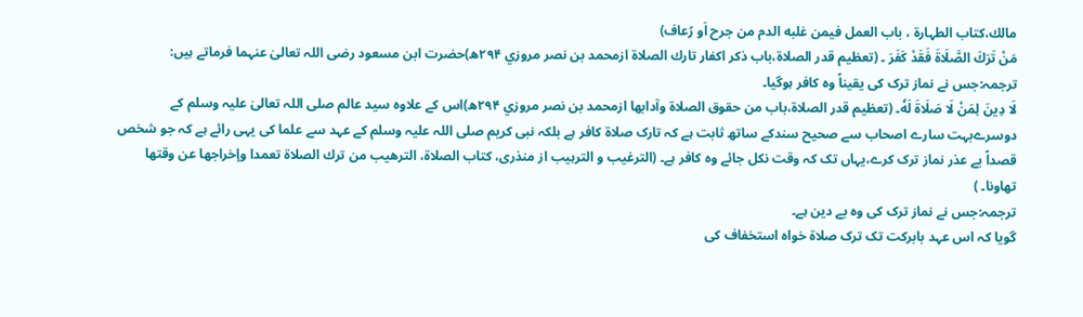مالك،کتاب الطہارۃ ، باب العمل فيمن غلبه الدم من جرح اَو رُعاف)
مَنْ تَرَكَ الصَّلَاةَ فَقَدْ كَفَرَ ۔ (تعظيم قدر الصلاة،باب ذكر اكفار تارك الصلاة ازمحمد بن نصر مروزي ۲۹۴ھ)حضرت ابن مسعود رضی اللہ تعالیٰ عنہما فرماتے ہیں:
ترجمہ:جس نے نماز ترک کی یقیناً وہ کافر ہوگیا۔
لَا دِينَ لِمَنْ لَا صَلَاةَ لَهٗ۔ (تعظيم قدر الصلاة،باب من حقوق الصلاة وآدابها ازمحمد بن نصر مروزي ۲۹۴ھ)اس کے علاوہ سید عالم صلی اللہ تعالیٰ علیہ وسلم کے دوسرےبہت سارے اصحاب سے صحیح سندکے ساتھ ثابت ہے کہ تارک صلاۃ کافر ہے بلکہ نبی کریم صلی اللہ علیہ وسلم کے عہد سے علما کی یہی رائے ہے کہ جو شخص قصداً بے عذر نماز ترک کرے،یہاں تک کہ وقت نکل جائے وہ کافر ہے۔ (الترغیب و الترہیب از منذری، کتاب الصلاۃ، الترهيب من ترك الصلاة تعمدا وإخراجها عن وقتها تهاونا۔ )
ترجمہ:جس نے نماز ترک کی وہ بے دین ہے۔
گویا کہ اس عہد بابرکت تک ترک صلاۃ خواہ استخفاف کی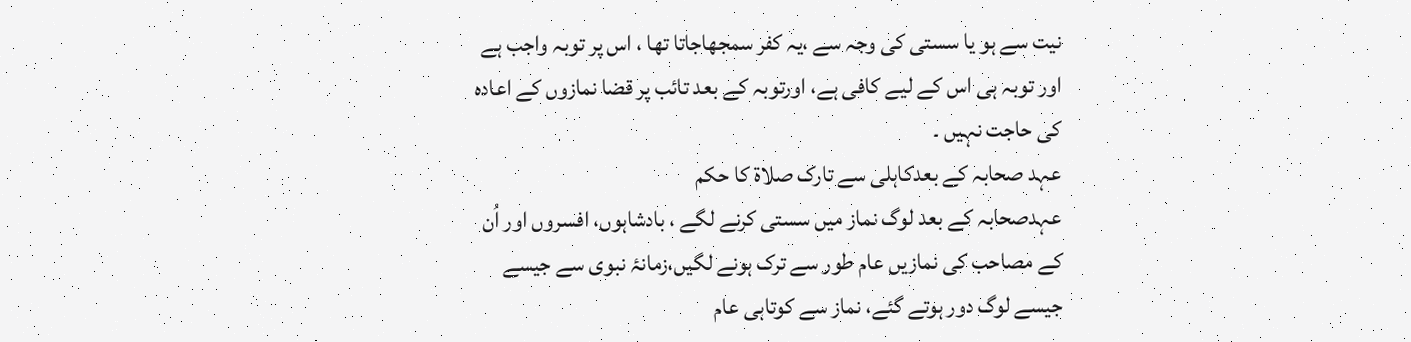نیت سے ہو یا سستی کی وجہ سے ،یہ کفر سمجھاجاتا تھا ، اس پر توبہ واجب ہے اور توبہ ہی اس کے لیے کافی ہے، اورتوبہ کے بعد تائب پر قضا نمازوں کے اعادہ کی حاجت نہیں ۔
عہد صحابہ کے بعدکاہلی سے تارک صلاۃ کا حکم
عہدصحابہ کے بعد لوگ نماز میں سستی کرنے لگے ، بادشاہوں، افسروں اور اُن کے مصاحب کی نمازیں عام طور سے ترک ہونے لگیں،زمانۂ نبوی سے جیسے جیسے لوگ دور ہوتے گئے، نماز سے کوتاہی عام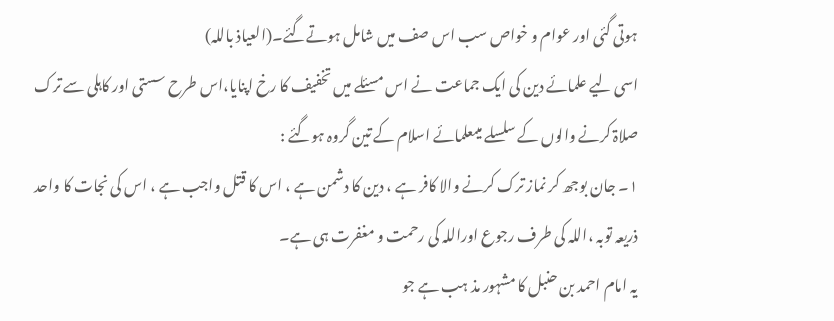ہوتی گئی اور عوام و خواص سب اس صف میں شامل ہوتےگئے۔(العیاذ باللہ)
اسی لیے علمائے دین کی ایک جماعت نے اس مسئلے میں تخفیف کا رخ اپنایا،اس طرح سستی اور کاہلی سے ترک صلاۃ کرنے والوں کے سلسلے میںعلمائے اسلام کے تین گروہ ہوگئے :
۱۔ جان بوجھ کر نماز ترک کرنے والا کافر ہے ، دین کا دشمن ہے ، اس کا قتل واجب ہے ، اس کی نجات کا واحد ذریعہ توبہ ،اللہ کی طرف رجوع اوراللہ کی رحمت و مغفرت ہی ہے۔
یہ امام احمد بن حنبل کا مشہور مذ ہب ہے جو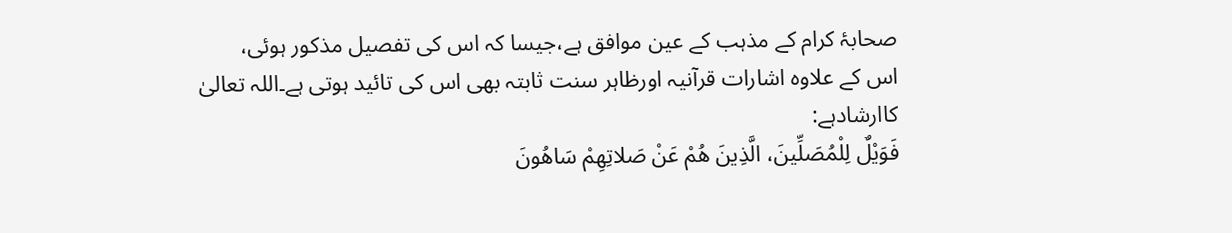صحابۂ کرام کے مذہب کے عین موافق ہے،جیسا کہ اس کی تفصیل مذکور ہوئی،
اس کے علاوہ اشارات قرآنیہ اورظاہر سنت ثابتہ بھی اس کی تائید ہوتی ہے۔اللہ تعالیٰ کاارشادہے:
فَوَيْلٌ لِلْمُصَلِّينَ، الَّذِينَ هُمْ عَنْ صَلاتِهِمْ سَاهُونَ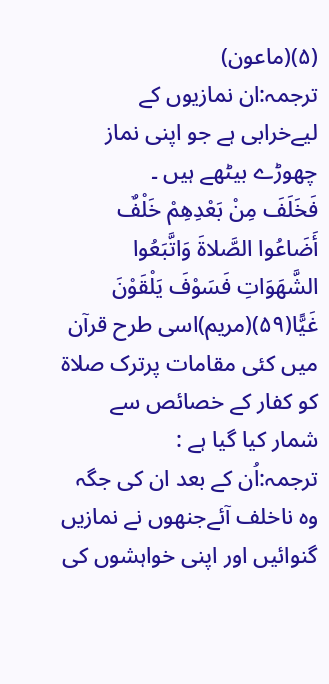(۵)(ماعون)
ترجمہ:ان نمازیوں کے لیےخرابی ہے جو اپنی نماز چھوڑے بیٹھے ہیں ۔
فَخَلَفَ مِنْ بَعْدِهِمْ خَلْفٌ أَضَاعُوا الصَّلاةَ وَاتَّبَعُوا الشَّهَوَاتِ فَسَوْفَ يَلْقَوْنَ غَيًّا(۵۹)(مريم)اسی طرح قرآن میں کئی مقامات پرترک صلاۃ کو کفار کے خصائص سے شمار کیا گیا ہے :
ترجمہ:اُن کے بعد ان کی جگہ وہ ناخلف آئےجنھوں نے نمازیں گنوائیں اور اپنی خواہشوں کی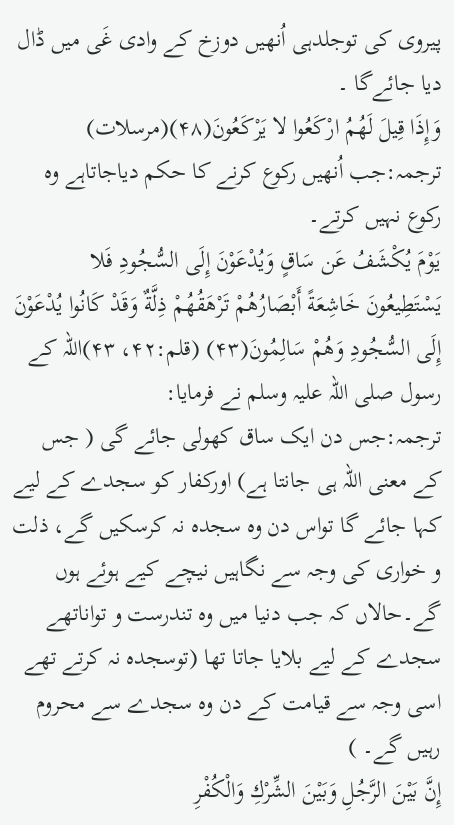پیروی کی توجلدہی اُنھیں دوزخ کے وادی غَی میں ڈال دیا جائےگا ۔
وَإِذَا قِيلَ لَهُمُ ارْكَعُوا لا يَرْكَعُونَ(۴۸)(مرسلات)
ترجمہ:جب اُنھیں رکوع کرنے کا حکم دیاجاتاہے وہ رکوع نہیں کرتے۔
يَوْمَ يُكْشَفُ عَن سَاقٍ وَيُدْعَوْنَ إِلَى السُّجُودِ فَلا يَسْتَطِيعُونَ خَاشِعَةً أَبْصَارُهُمْ تَرْهَقُهُمْ ذِلَّةٌ وَقَدْ كَانُوا يُدْعَوْنَ إِلَى السُّجُودِ وَهُمْ سَالِمُونَ(۴۳) (قلم:۴۲، ۴۳)اللہ کے رسول صلی اللہ علیہ وسلم نے فرمایا:
ترجمہ:جس دن ایک ساق کھولی جائے گی ( جس کے معنی اللہ ہی جانتا ہے) اورکفار کو سجدے کے لیے کہا جائے گا تواس دن وہ سجدہ نہ کرسکیں گے، ذلت و خواری کی وجہ سے نگاہیں نیچے کیے ہوئے ہوں گے۔حالاں کہ جب دنیا میں وہ تندرست و تواناتھے سجدے کے لیے بلایا جاتا تھا (توسجدہ نہ کرتے تھے اسی وجہ سے قیامت کے دن وہ سجدے سے محروم رہیں گے۔ )
إِنَّ بَيْنَ الرَّجُلِ وَبَيْنَ الشِّرْكِ وَالْكُفْرِ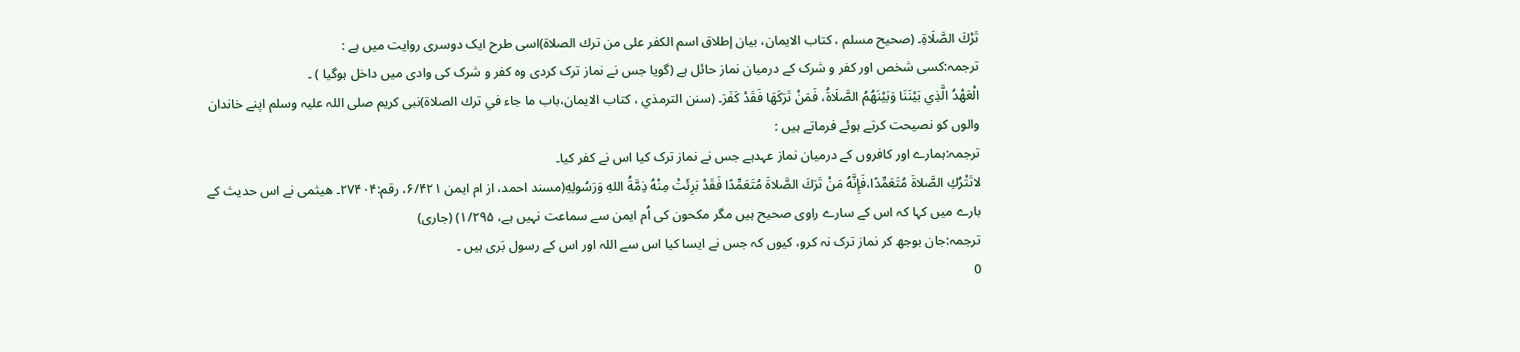تَرْكَ الصَّلَاةِ۔ (صحيح مسلم ، کتاب الایمان، بيان إطلاق اسم الكفر على من ترك الصلاة)اسی طرح ایک دوسری روایت میں ہے :
ترجمہ:کسی شخص اور کفر و شرک کے درمیان نماز حائل ہے (گویا جس نے نماز ترک کردی وہ کفر و شرک کی وادی میں داخل ہوگیا ) ۔
الْعَهْدُ الَّذِي بَيْنَنَا وَبَيْنَهُمُ الصَّلَاةُ، فَمَنْ تَرَكَهَا فَقَدْ كَفَرَ۔ (سنن الترمذي ، کتاب الایمان،باب ما جاء في ترك الصلاة)نبی کریم صلی اللہ علیہ وسلم اپنے خاندان والوں کو نصیحت کرتے ہوئے فرماتے ہیں :
ترجمہ:ہمارے اور کافروں کے درمیان نماز عہدہے جس نے نماز ترک کیا اس نے کفر کیا۔
لاتَتْرُكِ الصَّلاةَ مُتَعَمِّدًا،فَإِنَّهُ مَنْ تَرَكَ الصَّلاةَ مُتَعَمِّدًا فَقَدْ بَرِئَتْ مِنْهُ ذِمَّةُ اللهِ وَرَسُولِهِ(مسند احمد، از ام ایمن ۶/۴۲۱، رقم:۲۷۴۰۴۔ هيثمى نے اس حدیث کے بارے میں کہا کہ اس کے سارے راوی صحیح ہیں مگر مکحون کی اُم ایمن سے سماعت نہیں ہے، ۱/۲۹۵) (جاری)
ترجمہ:جان بوجھ کر نماز ترک نہ کرو، کیوں کہ جس نے ایسا کیا اس سے اللہ اور اس کے رسول بَری ہیں ۔
0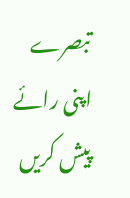تبصرے
اپنی رائے پیش کریں